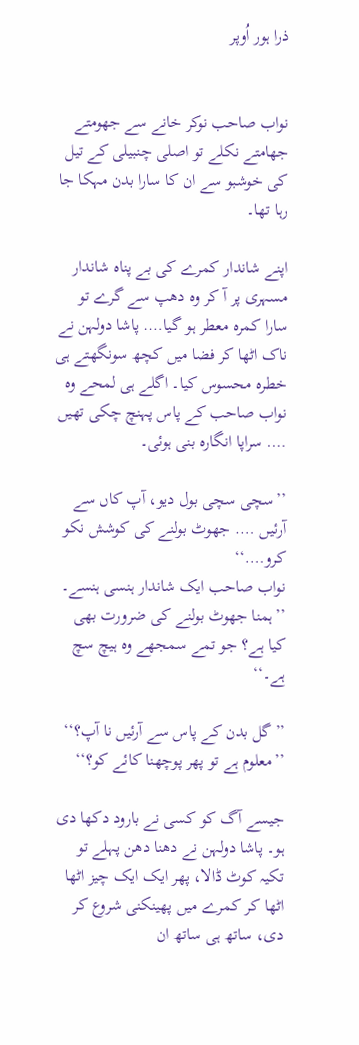ذرا ہور اُوپر


نواب صاحب نوکر خانے سے جھومتے جھامتے نکلے تو اصلی چنبیلی کے تیل کی خوشبو سے ان کا سارا بدن مہکا جا رہا تھا۔

اپنے شاندار کمرے کی بے پناہ شاندار مسہری پر آ کر وہ دھپ سے گرے تو سارا کمرہ معطر ہو گیا…. پاشا دولہن نے ناک اٹھا کر فضا میں کچھ سونگھتے ہی خطرہ محسوس کیا۔ اگلے ہی لمحے وہ نواب صاحب کے پاس پہنچ چکی تھیں …. سراپا انگارہ بنی ہوئی۔

’’سچی سچی بول دیو، آپ کاں سے آرئیں …. جھوٹ بولنے کی کوشش نکو کرو….‘‘
نواب صاحب ایک شاندار ہنسی ہنسے۔
’’ہمنا جھوٹ بولنے کی ضرورت بھی کیا ہے؟ جو تمے سمجھے وہ ہیچ سچ ہے۔‘‘

’’گل بدن کے پاس سے آرئیں نا آپ؟‘‘
’’معلوم ہے تو پھر پوچھنا کائے کو؟‘‘

جیسے آگ کو کسی نے بارود دکھا دی ہو۔ پاشا دولہن نے دھنا دھن پہلے تو تکیہ کوٹ ڈالا، پھر ایک ایک چیز اٹھا اٹھا کر کمرے میں پھینکنی شروع کر دی، ساتھ ہی ساتھ ان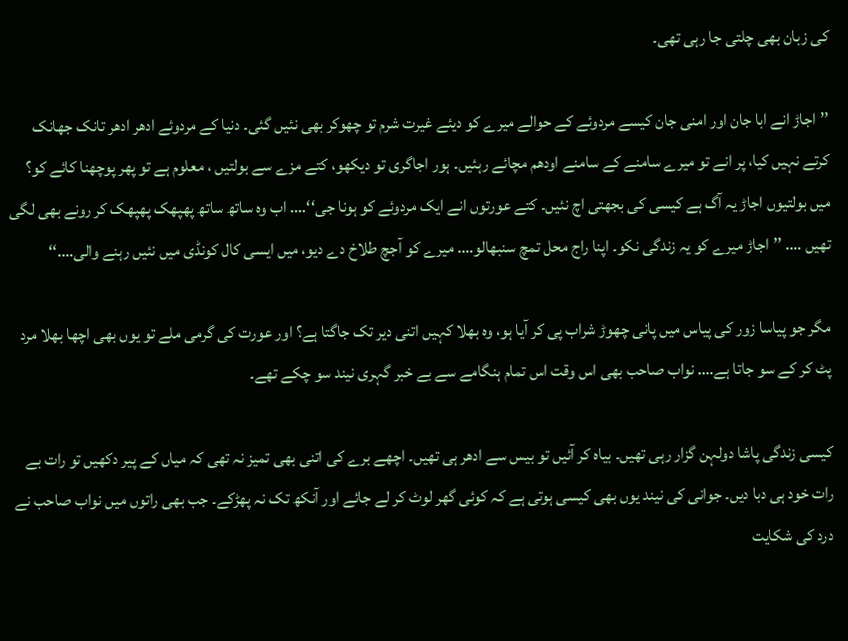کی زبان بھی چلتی جا رہی تھی۔

’’اجاڑ انے ابا جان اور امنی جان کیسے مردوئے کے حوالے میرے کو دیئے غیرت شرم تو چھوکر بھی نئیں گئی۔ دنیا کے مردوئے ادھر ادھر تانک جھانک کرتے نہیں کیا، پر انے تو میرے سامنے کے سامنے اودھم مچائے رہئیں۔ ہور اجاگری تو دیکھو، کتے مزے سے بولتیں ، معلوم ہے تو پھر پوچھنا کائے کو؟ میں بولتیوں اجاڑ یہ آگ ہے کیسی کی بجھتی اچ نئیں۔ کتے عورتوں انے ایک مردوئے کو ہونا جی‘‘…. اب وہ ساتھ ساتھ پھپھک پھپھک کر رونے بھی لگی تھیں …. ’’اجاڑ میرے کو یہ زندگی نکو۔ اپنا راج محل تمچ سنبھالو…. میرے کو آجچ طلاخ دے دیو، میں ایسی کال کونڈی میں نئیں رہنے والی….‘‘

مگر جو پیاسا زور کی پیاس میں پانی چھوڑ شراب پی کر آیا ہو، وہ بھلا کہیں اتنی دیر تک جاگتا ہے؟ اور عورت کی گرمی ملے تو یوں بھی اچھا بھلا مرد پٹ کر کے سو جاتا ہے…. نواب صاحب بھی اس وقت اس تمام ہنگامے سے بے خبر گہری نیند سو چکے تھے۔

کیسی زندگی پاشا دولہن گزار رہی تھیں۔ بیاہ کر آئیں تو بیس سے ادھر ہی تھیں۔ اچھے برے کی اتنی بھی تمیز نہ تھی کہ میاں کے پیر دکھیں تو رات بے رات خود ہی دبا دیں۔ جوانی کی نیند یوں بھی کیسی ہوتی ہے کہ کوئی گھر لوٹ کر لے جائے اور آنکھ تک نہ پھڑکے۔ جب بھی راتوں میں نواب صاحب نے درد کی شکایت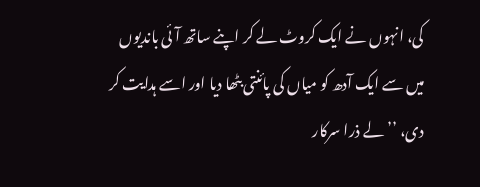کی، انہوں نے ایک کروٹ لے کر اپنے ساتھ آئی باندیوں میں سے ایک آدھ کو میاں کی پائنتی بٹھا دیا اور اسے ہدایت کر دی، ’’لے ذرا سرکار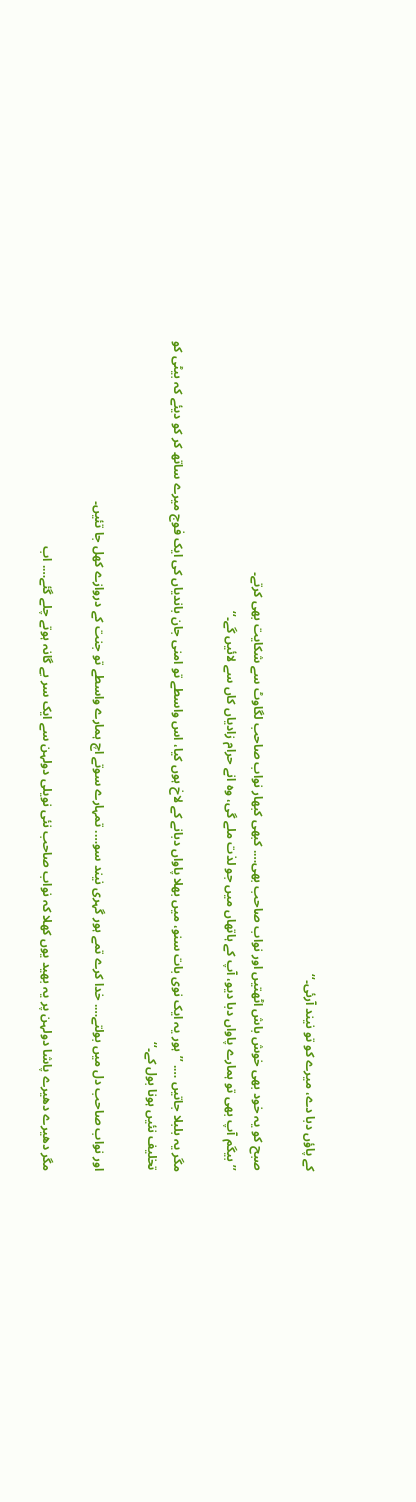کے پاؤں دبا دے، میرے کو تو نیند آرئی۔‘‘

صبح کو یہ خود بھی خوش باش اٹھتیں اور نواب صاحب بھی…. کبھی کبھار نواب صاحب لگاوٹ سے شکایت بھی کرتے۔
’’بیگم آپ بھی تو ہمارے پاواں دبا دیو، آپ کے ہاتھاں میں جو لذت ملے گی، وہ انے حرام زادیاں کاں سے لائیں گے۔‘‘

مگر یہ بلبلا جاتیں …. ’’ہور یہ ایک نوی بات سنو، میں بھلا پاواں دبانے کے لاخ ہوں کیا، اس واسطے تو امنی جان باندیاں کی ایک فوج میرے ساتھ کر کو دیئے کہ بیٹی کو تخلیف نئیں ہونا بول کے۔‘‘

اور نواب صاحب دل میں بولتے…. خدا کرے تمے ہور گہری نیند سو…. تمہارے سوتے اچ ہمارے واسطے تو جنت کے دروازے کھل جا تئیں۔

مگر دھیرے دھیرے پاشا دولہن پر یہ بھید یوں کھلا کہ نواب صاحب نئی نویلی دولہن سے ایک سر بے گانہ ہوتے چلے گئے…. اب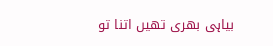بیاہی بھری تھیں اتنا تو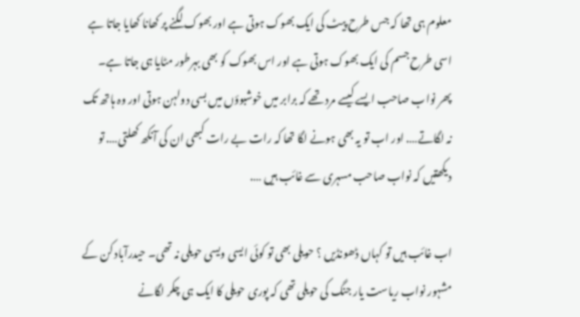معلوم ہی تھا کہ جس طرح پیٹ کی ایک بھوک ہوتی ہے اور بھوک لگنے پر کھانا کھایا جاتا ہے اسی طرح جسم کی ایک بھوک ہوتی ہے اور اس بھوک کو بھی بہرطور مٹایا ہی جاتا ہے۔ پھر نواب صاحب ایسے کیسے مرد تھے کہ برابر میں خوشبوؤں میں بسی دولہن ہوتی اور وہ ہاتھ تک نہ لگاتے…. اور اب تو یہ بھی ہونے لگا تھا کہ رات بے رات کبھی ان کی آنکھ کھلتی…. تو دیکھتیں کہ نواب صاحب مسہری سے غائب ہیں ….

اب غائب ہیں تو کہاں ڈھونڈیں ؟ حویلی بھی تو کوئی ایسی ویسی حویلی نہ تھی۔ حیدرآباد کن کے مشہور نواب ریاست یار جنگ کی حویلی تھی کہ پوری حویلی کا ایک ہی چکر لگانے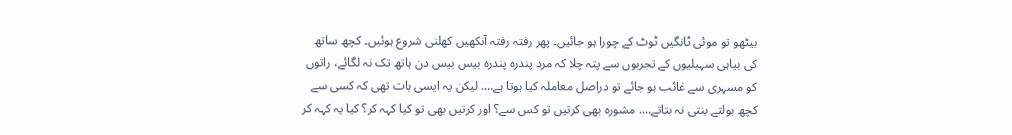بیٹھو تو موئی ٹانگیں ٹوٹ کے چورا ہو جائیں۔ پھر رفتہ رفتہ آنکھیں کھلنی شروع ہوئیں۔ کچھ ساتھ کی بیاہی سہیلیوں کے تجربوں سے پتہ چلا کہ مرد پندرہ پندرہ بیس بیس دن ہاتھ تک نہ لگائے، راتوں کو مسہری سے غائب ہو جائے تو دراصل معاملہ کیا ہوتا ہے…. لیکن یہ ایسی بات تھی کہ کسی سے کچھ بولتے بنتی نہ بتاتے…. مشورہ بھی کرتیں تو کس سے؟ اور کرتیں بھی تو کیا کہہ کر؟ کیا یہ کہہ کر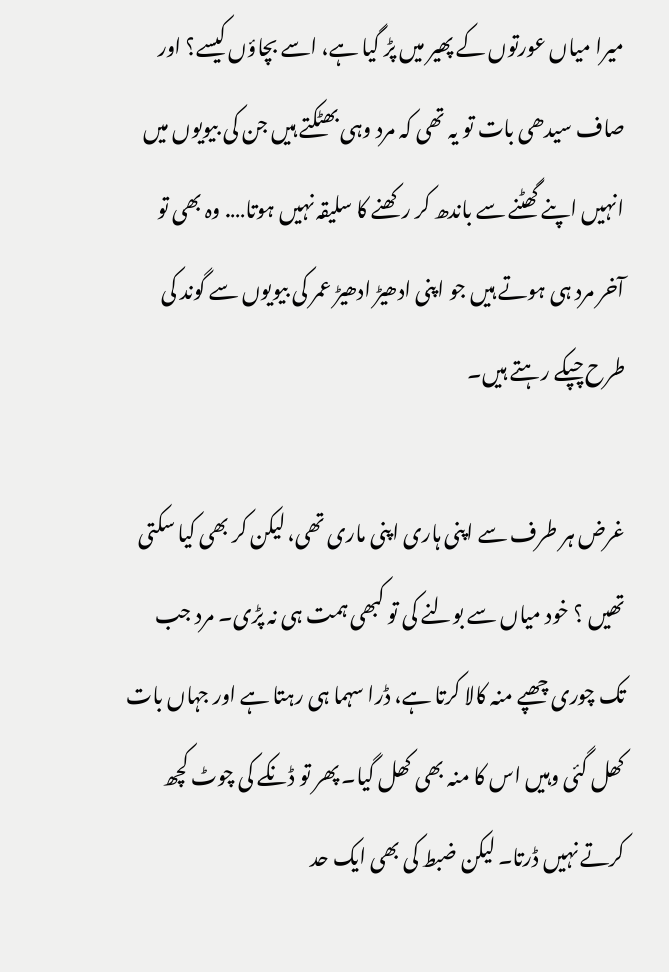میرا میاں عورتوں کے پھیر میں پڑ گیا ہے، اسے بچاؤں کیسے؟ اور صاف سیدھی بات تو یہ تھی کہ مرد وہی بھٹکتے ہیں جن کی بیویوں میں انہیں اپنے گھٹنے سے باندھ کر رکھنے کا سلیقہ نہیں ہوتا…. وہ بھی تو آخر مرد ہی ہوتے ہیں جو اپنی ادھیڑ ادھیڑ عمر کی بیویوں سے گوند کی طرح چپکے رہتے ہیں۔

غرض ہر طرف سے اپنی ہاری اپنی ماری تھی، لیکن کر بھی کیا سکتی تھیں ؟ خود میاں سے بولنے کی تو کبھی ہمت ہی نہ پڑی۔ مرد جب تک چوری چھپے منہ کالا کرتا ہے، ڈرا سہما ہی رہتا ہے اور جہاں بات کھل گئی وہیں اس کا منہ بھی کھل گیا۔ پھر تو ڈنکے کی چوٹ کچھ کرتے نہیں ڈرتا۔ لیکن ضبط کی بھی ایک حد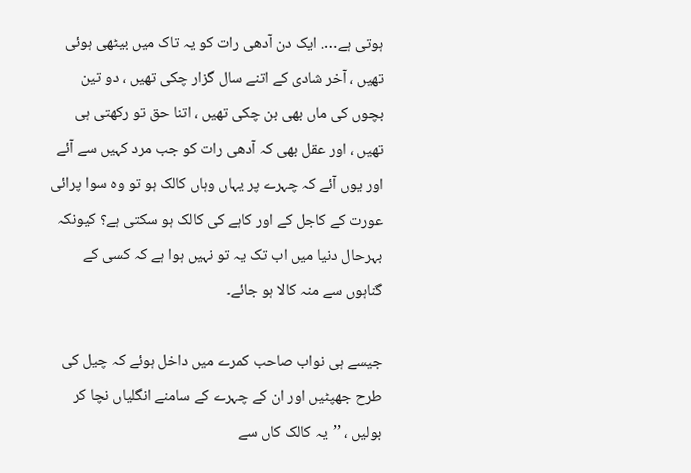ہوتی ہے…. ایک دن آدھی رات کو یہ تاک میں بیٹھی ہوئی تھیں ، آخر شادی کے اتنے سال گزار چکی تھیں ، دو تین بچوں کی ماں بھی بن چکی تھیں ، اتنا حق تو رکھتی ہی تھیں ، اور عقل بھی کہ آدھی رات کو جب مرد کہیں سے آئے اور یوں آئے کہ چہرے پر یہاں وہاں کالک ہو تو وہ سوا پرائی عورت کے کاجل کے اور کاہے کی کالک ہو سکتی ہے؟ کیونکہ بہرحال دنیا میں اب تک یہ تو نہیں ہوا ہے کہ کسی کے گناہوں سے منہ کالا ہو جائے۔

جیسے ہی نواب صاحب کمرے میں داخل ہوئے کہ چیل کی طرح جھپٹیں اور ان کے چہرے کے سامنے انگلیاں نچا کر بولیں ، ’’یہ کالک کاں سے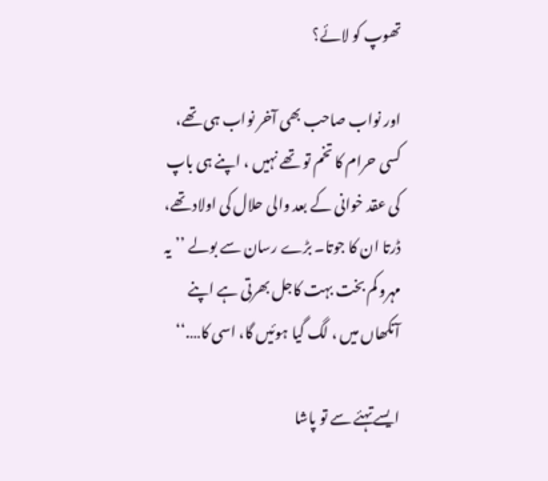تھوپ کو لائے؟

اور نواب صاحب بھی آخر نواب ہی تھے، کسی حرام کا تخم تو تھے نہیں ، اپنے ہی باپ کی عقد خوانی کے بعد والی حلال کی اولاد تھے، ڈرتا ان کا جوتا۔ بڑے رسان سے بولے ’’یہ مہرو کم بخت بہت کاجل بھرتی ہے اپنے آنکھاں میں ، لگ گیا ہوئیں گا، اسی کا….‘‘

ایسے تہئے سے تو پاشا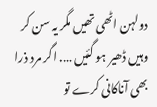دولہن اٹھی تھیں مگر یہ سن کر وہیں ڈھیر ہو گئیں …. اگر مرد ذرا بھی آناکانی کرے تو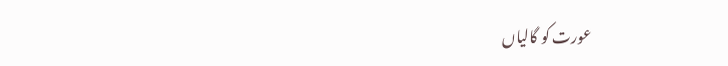عورت کو گالیاں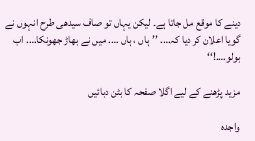دینے کا موقع مل جاتا ہے۔ لیکن یہاں تو صاف سیدھی طرح انہوں نے گویا اعلان کر دیا کہ…. ’’ہاں ، ہاں …. میں نے بھاڑ جھونکا…. اب بولو….!‘‘

مزید پڑھنے کے لیے اگلا صفحہ کا بٹن دبائیں

واجدہ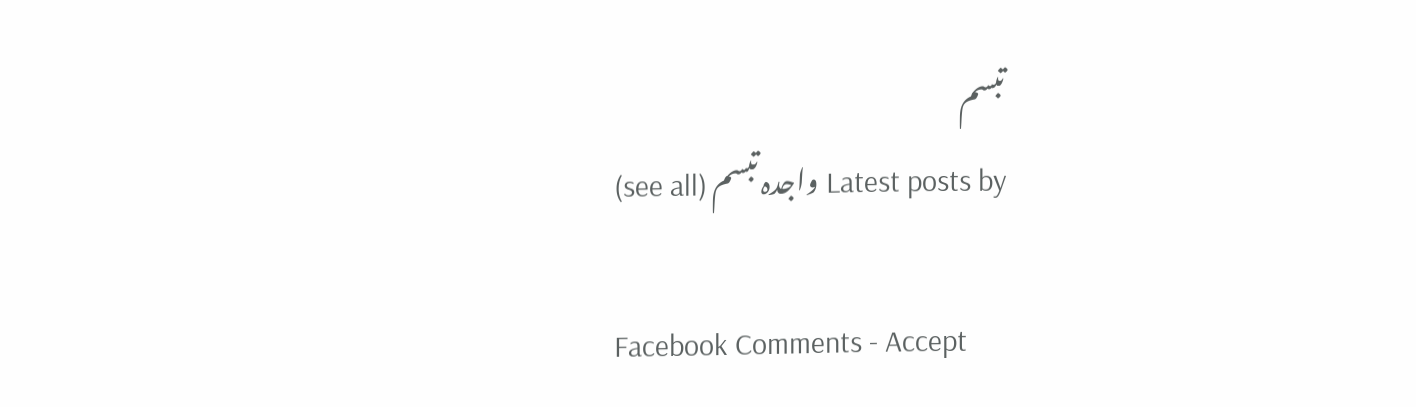تبسم
Latest posts by واجدہ تبسم (see all)

Facebook Comments - Accept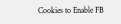Cookies to Enable FB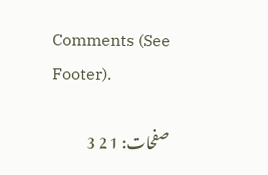Comments (See Footer).

صفحات: 1 2 3